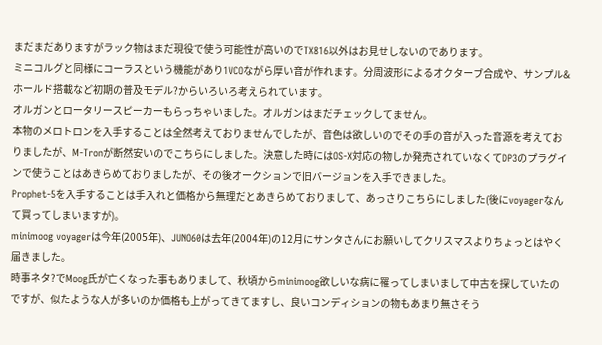まだまだありますがラック物はまだ現役で使う可能性が高いのでTX816以外はお見せしないのであります。
ミニコルグと同様にコーラスという機能があり1VCOながら厚い音が作れます。分周波形によるオクターブ合成や、サンプル&ホールド搭載など初期の普及モデル?からいろいろ考えられています。
オルガンとロータリースピーカーもらっちゃいました。オルガンはまだチェックしてません。
本物のメロトロンを入手することは全然考えておりませんでしたが、音色は欲しいのでその手の音が入った音源を考えておりましたが、M-Tronが断然安いのでこちらにしました。決意した時にはOS-X対応の物しか発売されていなくてDP3のプラグインで使うことはあきらめておりましたが、その後オークションで旧バージョンを入手できました。
Prophet-5を入手することは手入れと価格から無理だとあきらめておりまして、あっさりこちらにしました(後にvoyagerなんて買ってしまいますが)。
minimoog voyagerは今年(2005年)、JUNO60は去年(2004年)の12月にサンタさんにお願いしてクリスマスよりちょっとはやく届きました。
時事ネタ?でMoog氏が亡くなった事もありまして、秋頃からminimoog欲しいな病に罹ってしまいまして中古を探していたのですが、似たような人が多いのか価格も上がってきてますし、良いコンディションの物もあまり無さそう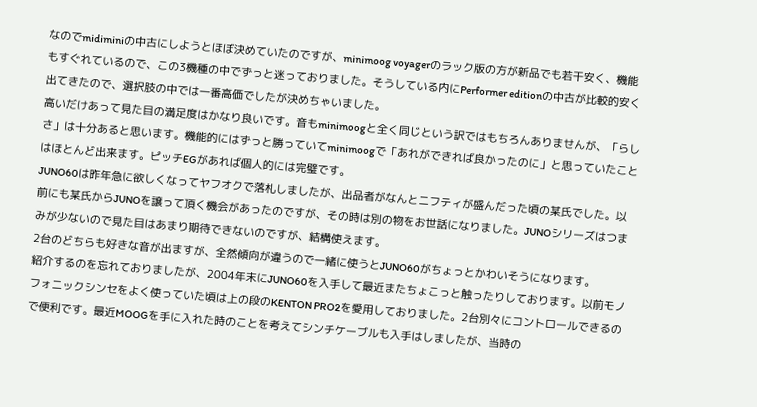なのでmidiminiの中古にしようとほぼ決めていたのですが、minimoog voyagerのラック版の方が新品でも若干安く、機能もすぐれているので、この3機種の中でずっと迷っておりました。そうしている内にPerformer editionの中古が比較的安く出てきたので、選択肢の中では一番高価でしたが決めちゃいました。
高いだけあって見た目の満足度はかなり良いです。音もminimoogと全く同じという訳ではもちろんありませんが、「らしさ」は十分あると思います。機能的にはずっと勝っていてminimoogで「あれができれば良かったのに」と思っていたことはほとんど出来ます。ピッチEGがあれば個人的には完璧です。
JUNO60は昨年急に欲しくなってヤフオクで落札しましたが、出品者がなんとニフティが盛んだった頃の某氏でした。以前にも某氏からJUNOを譲って頂く機会があったのですが、その時は別の物をお世話になりました。JUNOシリーズはつまみが少ないので見た目はあまり期待できないのですが、結構使えます。
2台のどちらも好きな音が出ますが、全然傾向が違うので一緒に使うとJUNO60がちょっとかわいそうになります。
紹介するのを忘れておりましたが、2004年末にJUNO60を入手して最近またちょこっと触ったりしております。以前モノフォニックシンセをよく使っていた頃は上の段のKENTON PRO2を愛用しておりました。2台別々にコントロールできるので便利です。最近MOOGを手に入れた時のことを考えてシンチケーブルも入手はしましたが、当時の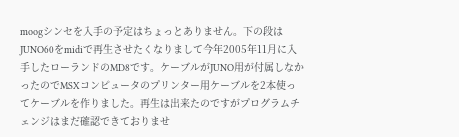moogシンセを入手の予定はちょっとありません。下の段はJUNO60をmidiで再生させたくなりまして今年2005年11月に入手したローランドのMD8です。ケーブルがJUNO用が付属しなかったのでMSXコンピュータのプリンター用ケーブルを2本使ってケーブルを作りました。再生は出来たのですがプログラムチェンジはまだ確認できておりませ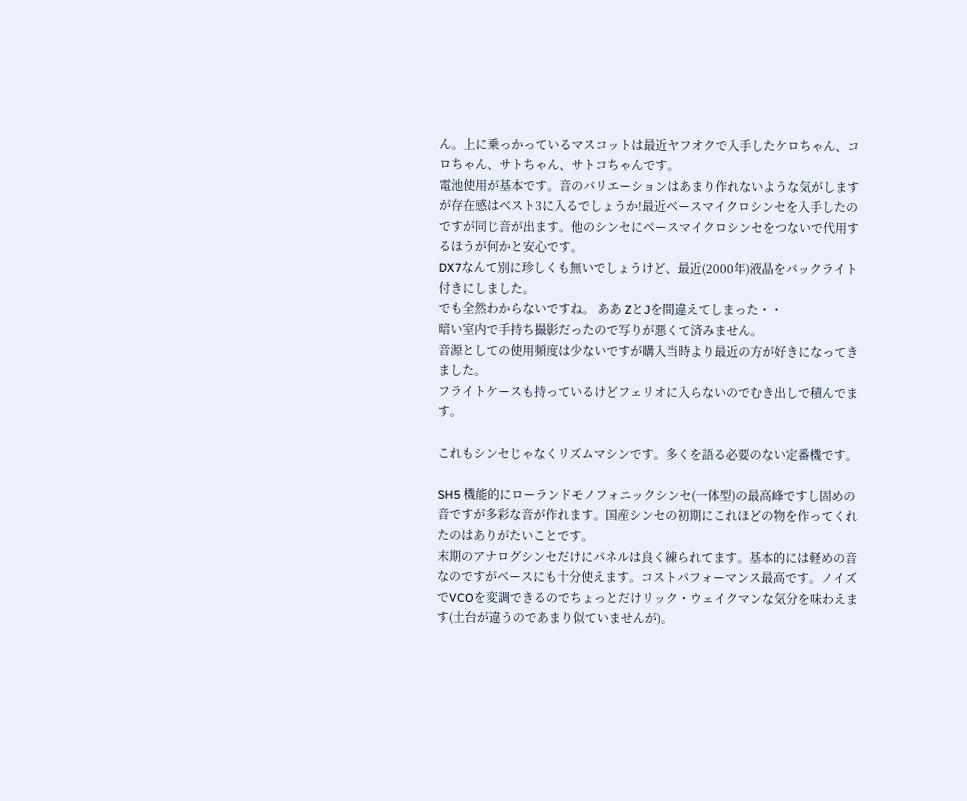ん。上に乗っかっているマスコットは最近ヤフオクで入手したケロちゃん、コロちゃん、サトちゃん、サトコちゃんです。
電池使用が基本です。音のバリエーションはあまり作れないような気がしますが存在感はベスト3に入るでしょうか!最近ベースマイクロシンセを入手したのですが同じ音が出ます。他のシンセにベースマイクロシンセをつないで代用するほうが何かと安心です。
DX7なんて別に珍しくも無いでしょうけど、最近(2000年)液晶をバックライト付きにしました。
でも全然わからないですね。 ああ ZとJを間違えてしまった・・
暗い室内で手持ち撮影だったので写りが悪くて済みません。
音源としての使用頻度は少ないですが購入当時より最近の方が好きになってきました。
フライトケースも持っているけどフェリオに入らないのでむき出しで積んでます。

これもシンセじゃなくリズムマシンです。多くを語る必要のない定番機です。

SH5 機能的にローランドモノフォニックシンセ(一体型)の最高峰ですし固めの音ですが多彩な音が作れます。国産シンセの初期にこれほどの物を作ってくれたのはありがたいことです。
末期のアナログシンセだけにパネルは良く練られてます。基本的には軽めの音なのですがベースにも十分使えます。コストパフォーマンス最高です。ノイズでVCOを変調できるのでちょっとだけリック・ウェイクマンな気分を味わえます(土台が違うのであまり似ていませんが)。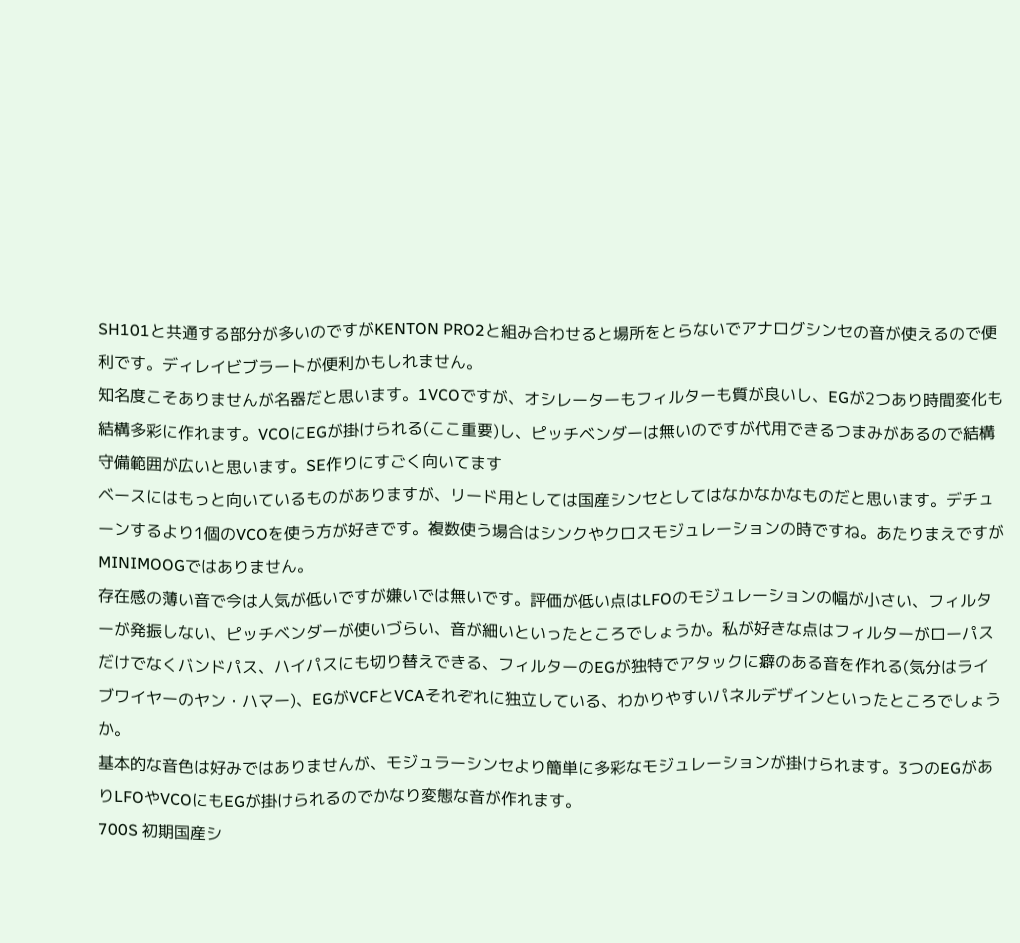SH101と共通する部分が多いのですがKENTON PRO2と組み合わせると場所をとらないでアナログシンセの音が使えるので便利です。ディレイビブラートが便利かもしれません。
知名度こそありませんが名器だと思います。1VCOですが、オシレーターもフィルターも質が良いし、EGが2つあり時間変化も結構多彩に作れます。VCOにEGが掛けられる(ここ重要)し、ピッチベンダーは無いのですが代用できるつまみがあるので結構守備範囲が広いと思います。SE作りにすごく向いてます
ベースにはもっと向いているものがありますが、リード用としては国産シンセとしてはなかなかなものだと思います。デチューンするより1個のVCOを使う方が好きです。複数使う場合はシンクやクロスモジュレーションの時ですね。あたりまえですがMINIMOOGではありません。
存在感の薄い音で今は人気が低いですが嫌いでは無いです。評価が低い点はLFOのモジュレーションの幅が小さい、フィルターが発振しない、ピッチベンダーが使いづらい、音が細いといったところでしょうか。私が好きな点はフィルターがローパスだけでなくバンドパス、ハイパスにも切り替えできる、フィルターのEGが独特でアタックに癖のある音を作れる(気分はライブワイヤーのヤン・ハマー)、EGがVCFとVCAそれぞれに独立している、わかりやすいパネルデザインといったところでしょうか。
基本的な音色は好みではありませんが、モジュラーシンセより簡単に多彩なモジュレーションが掛けられます。3つのEGがありLFOやVCOにもEGが掛けられるのでかなり変態な音が作れます。
700S 初期国産シ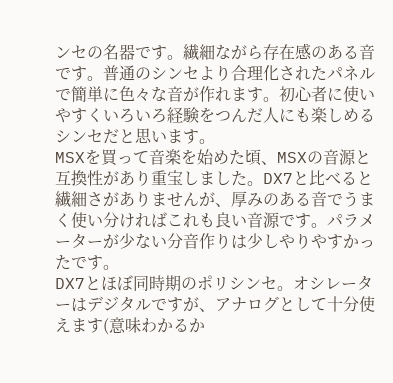ンセの名器です。繊細ながら存在感のある音です。普通のシンセより合理化されたパネルで簡単に色々な音が作れます。初心者に使いやすくいろいろ経験をつんだ人にも楽しめるシンセだと思います。
MSXを買って音楽を始めた頃、MSXの音源と互換性があり重宝しました。DX7と比べると繊細さがありませんが、厚みのある音でうまく使い分ければこれも良い音源です。パラメーターが少ない分音作りは少しやりやすかったです。
DX7とほぼ同時期のポリシンセ。オシレーターはデジタルですが、アナログとして十分使えます(意味わかるか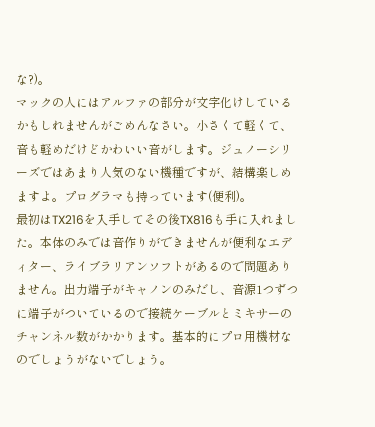な?)。
マックの人にはアルファの部分が文字化けしているかもしれませんがごめんなさい。小さくて軽くて、音も軽めだけどかわいい音がします。ジュノーシリーズではあまり人気のない機種ですが、結構楽しめますよ。プログラマも持っています(便利)。
最初はTX216を入手してその後TX816も手に入れました。本体のみでは音作りができませんが便利なエディター、ライブラリアンソフトがあるので問題ありません。出力端子がキャノンのみだし、音源1つずつに端子がついているので接続ケーブルとミキサーのチャンネル数がかかります。基本的にプロ用機材なのでしょうがないでしょう。